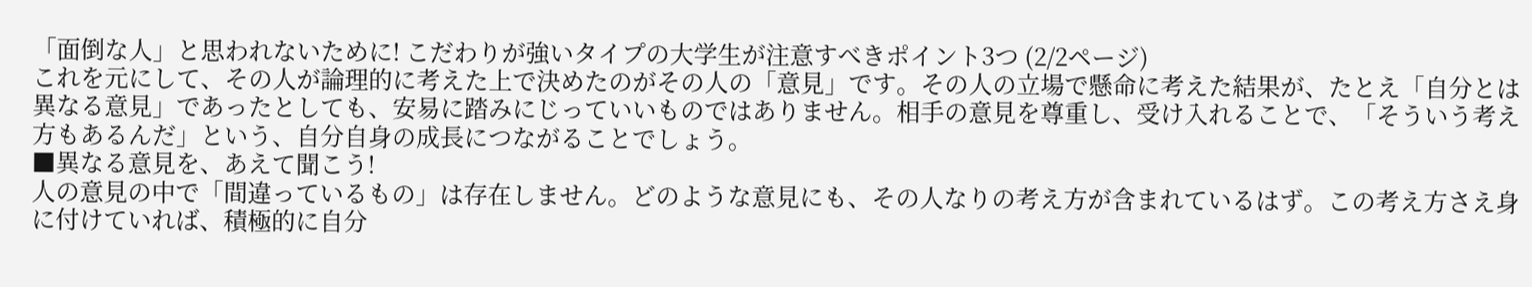「面倒な人」と思われないために! こだわりが強いタイプの大学生が注意すべきポイント3つ (2/2ページ)
これを元にして、その人が論理的に考えた上で決めたのがその人の「意見」です。その人の立場で懸命に考えた結果が、たとえ「自分とは異なる意見」であったとしても、安易に踏みにじっていいものではありません。相手の意見を尊重し、受け入れることで、「そういう考え方もあるんだ」という、自分自身の成長につながることでしょう。
■異なる意見を、あえて聞こう!
人の意見の中で「間違っているもの」は存在しません。どのような意見にも、その人なりの考え方が含まれているはず。この考え方さえ身に付けていれば、積極的に自分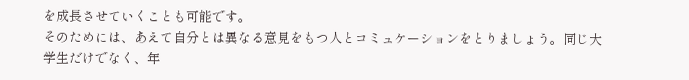を成長させていくことも可能です。
そのためには、あえて自分とは異なる意見をもつ人とコミュケーションをとりましょう。同じ大学生だけでなく、年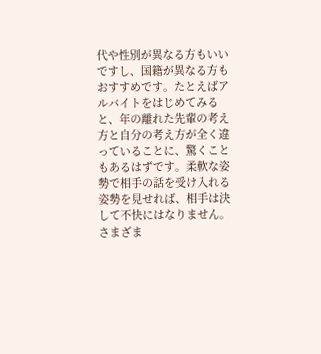代や性別が異なる方もいいですし、国籍が異なる方もおすすめです。たとえばアルバイトをはじめてみると、年の離れた先輩の考え方と自分の考え方が全く違っていることに、驚くこともあるはずです。柔軟な姿勢で相手の話を受け入れる姿勢を見せれば、相手は決して不快にはなりません。さまざま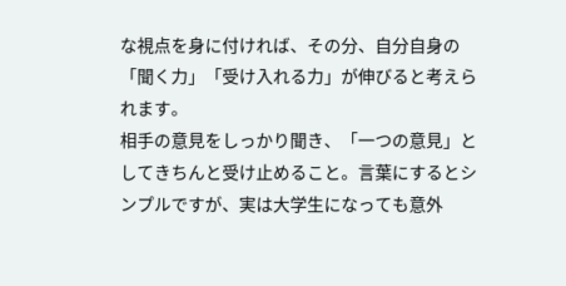な視点を身に付ければ、その分、自分自身の「聞く力」「受け入れる力」が伸びると考えられます。
相手の意見をしっかり聞き、「一つの意見」としてきちんと受け止めること。言葉にするとシンプルですが、実は大学生になっても意外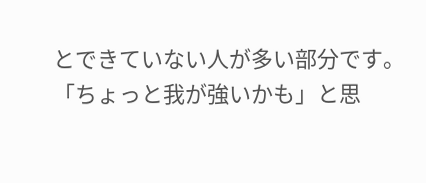とできていない人が多い部分です。「ちょっと我が強いかも」と思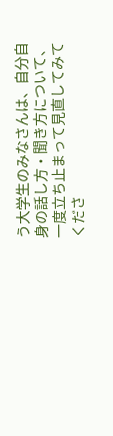う大学生のみなさんは、自分自身の話し方・聞き方について、一度立ち止まって見直してみてくださ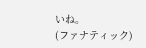いね。
(ファナティック)